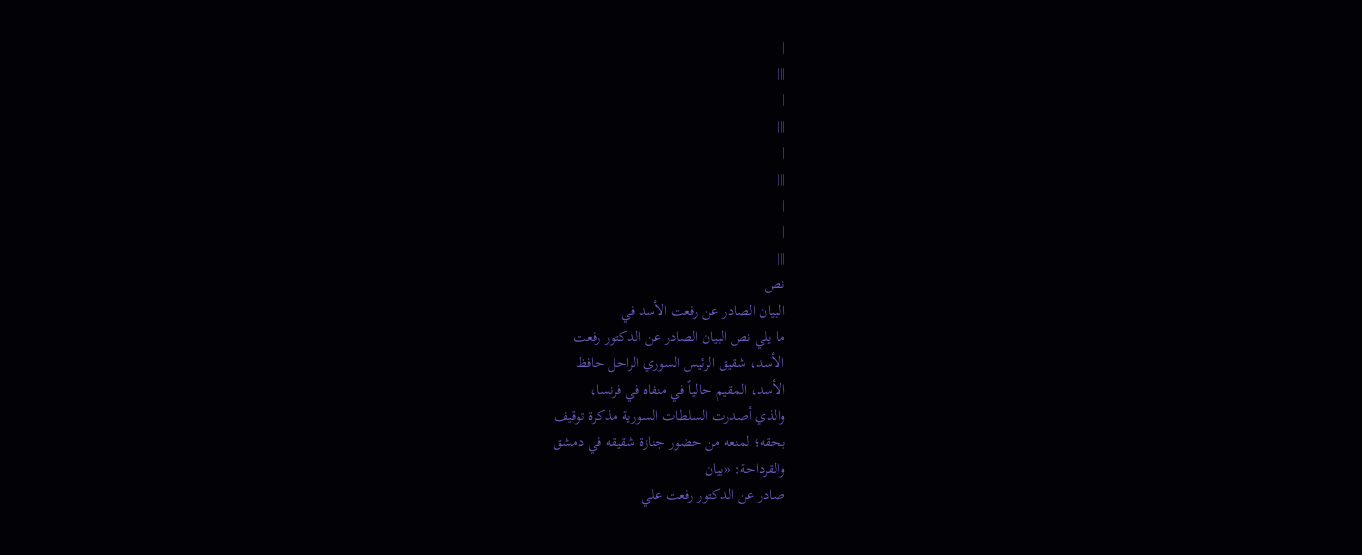|
|||
|
|||
|
|||
|
|
|||
نص
البيان الصادر عن رفعت الأسد في
ما يلي نص البيان الصادر عن الدكتور رفعت
الأسد، شقيق الرئيس السوري الراحل حافظ
الأسد، المقيم حالياً في منفاه في فرنسا،
والذي أصدرت السلطات السورية مذكرة توقيف
بحقه؛ لمنعه من حضور جنازة شقيقه في دمشق
والقرداحة: «بيان
صادر عن الدكتور رفعت علي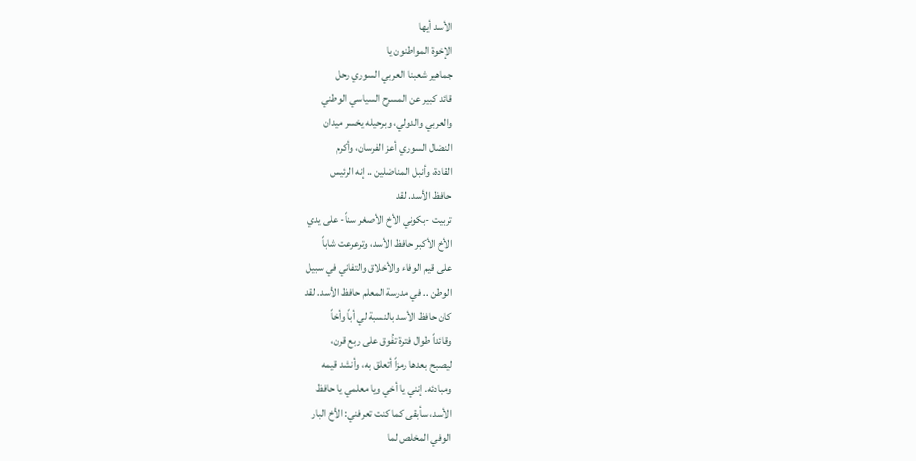الأسد أيها
الإخوة المواطنون يا
جماهير شعبنا العربي السوري رحل
قائد كبير عن المسرح السياسي الوطني
والعربي والدولي، وبرحيله يخسر ميدان
النضال السوري أعز الفرسان، وأكرم
القادة، وأنبل المناضلين .. إنه الرئيس
حافظ الأسد. لقد
تربيت -بكوني الأخ الأصغر سناً- على يدي
الأخ الأكبر حافظ الأسد، وترعرعت شاباً
على قيم الوفاء والأخلاق والتفاني في سبيل
الوطن .. في مدرسة المعلم حافظ الأسد. لقد
كان حافظ الأسد بالنسبة لي أباً وأخاً
وقائداً طوال فترة تفُوق على ربع قرن،
ليصبح بعدها رمزاً أتعلق به، وأنشد قيمه
ومبادئه. إنني يا أخي ويا معلمي يا حافظ
الأسد، سأبقى كما كنت تعرفني: الأخ البار
الوفي المخلص لما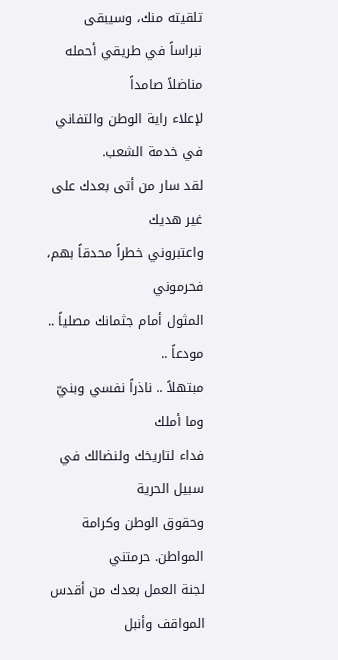تلقيته منك، وسيبقى
نبراساً في طريقي أحمله مناضلاً صامداً
لإعلاء راية الوطن والتفاني في خدمة الشعب.
لقد سار من أتى بعدك على غير هديك
واعتبروني خطراً محدقاً بهم، فحرموني
المثول أمام جثمانك مصلياً .. مودعاً ..
مبتهلاً .. ناذراً نفسي وبنيّ وما أملك
فداء لتاريخك ولنضالك في سبيل الحرية
وحقوق الوطن وكرامة المواطن. حرمتني
لجنة العمل بعدك من أقدس المواقف وأنبل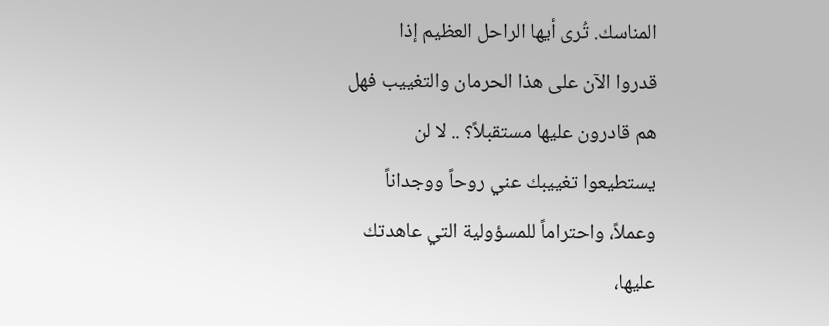المناسك. تُرى أيها الراحل العظيم إذا
قدروا الآن على هذا الحرمان والتغييب فهل
هم قادرون عليها مستقبلاً؟ .. لا لن
يستطيعوا تغييبك عني روحاً ووجداناً
وعملاً، واحتراماً للمسؤولية التي عاهدتك
عليها،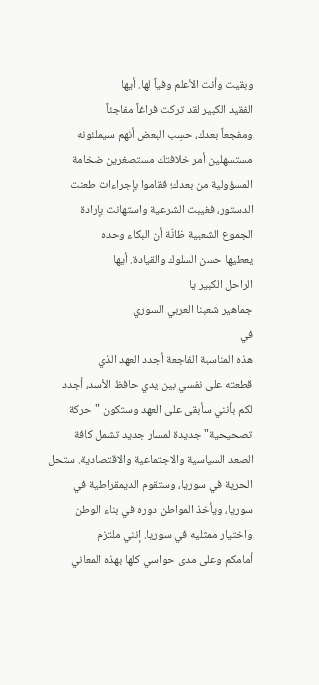وبقيت وأنت الأعلم وفياً لها. أيها
الفقيد الكبير لقد تركت فراغاً مفاجئاً
ومفجعاً بعدك، حسِب البعض أنهم سيملئونه
مستسهلين أمر خلافتك مستصغرين ضخامة
المسؤولية من بعدك؛ فقاموا بإجراءات طعنت
الدستور، فغيبت الشرعية واستهانت بإرادة
الجموع الشعبية ظانّة أن البكاء وحده
يعطيها حسن السلوك والقيادة. أيها
الراحل الكبير يا
جماهير شعبنا العربي السوري
في
هذه المناسبة الفاجعة أجدد العهد الذي
قطعته على نفسي بين يدي حافظ الأسد، أجدد
لكم بأنني سأبقى على العهد وستكون "حركة
تصحيحية" جديدة لمسار جديد تشمل كافة
الصعد السياسية والاجتماعية والاقتصادية. ستحل
الحرية في سوريا، وستقوم الديمقراطية في
سوريا، ويأخذ المواطن دوره في بناء الوطن
واختيار ممثليه في سوريا. إنني ملتزم
أمامكم وعلى مدى حواسي كلها بهذه المعاني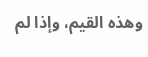وهذه القيم، وإذا لم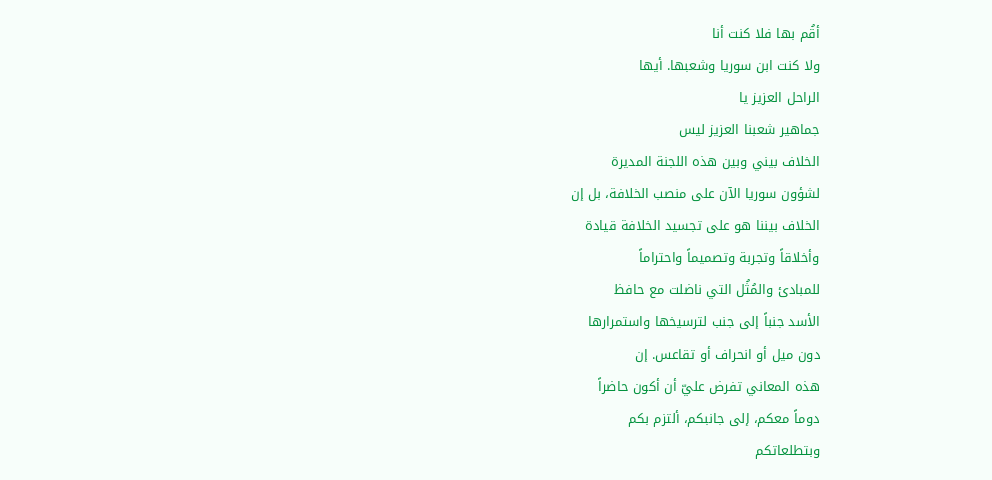أقُم بها فلا كنت أنا
ولا كنت ابن سوريا وشعبها. أيها
الراحل العزيز يا
جماهير شعبنا العزيز ليس
الخلاف بيني وبين هذه اللجنة المديرة
لشؤون سوريا الآن على منصب الخلافة، بل إن
الخلاف بيننا هو على تجسيد الخلافة قيادة
وأخلاقاً وتجربة وتصميماً واحتراماً
للمبادئ والمُثُل التي ناضلت مع حافظ
الأسد جنباً إلى جنب لترسيخها واستمرارها
دون ميل أو انحراف أو تقاعس. إن
هذه المعاني تفرض عليّ أن أكون حاضراً
دوماً معكم، إلى جانبكم، ألتزم بكم
وبتطلعاتكم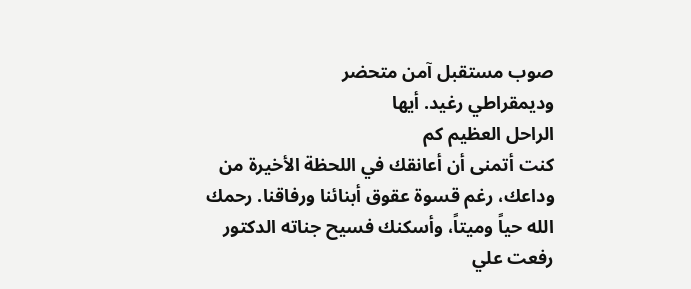صوب مستقبل آمن متحضر
وديمقراطي رغيد. أيها
الراحل العظيم كم
كنت أتمنى أن أعانقك في اللحظة الأخيرة من
وداعك، رغم قسوة عقوق أبنائنا ورفاقنا. رحمك
الله حياً وميتاً، وأسكنك فسيح جناته الدكتور
رفعت علي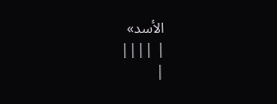الأسد»
| ||||
|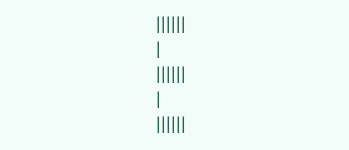||||||
|
||||||
|
||||||